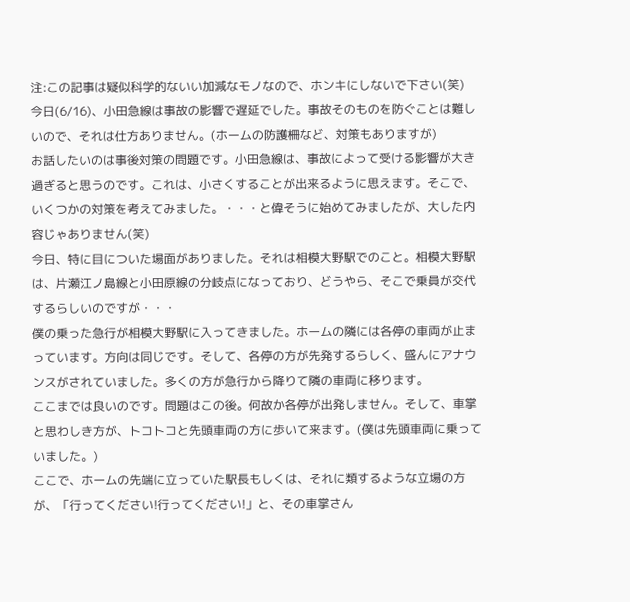注:この記事は疑似科学的ないい加減なモノなので、ホンキにしないで下さい(笑)
今日(6/16)、小田急線は事故の影響で遅延でした。事故そのものを防ぐことは難しいので、それは仕方ありません。(ホームの防護柵など、対策もありますが)
お話したいのは事後対策の問題です。小田急線は、事故によって受ける影響が大き過ぎると思うのです。これは、小さくすることが出来るように思えます。そこで、いくつかの対策を考えてみました。・・・と偉そうに始めてみましたが、大した内容じゃありません(笑)
今日、特に目についた場面がありました。それは相模大野駅でのこと。相模大野駅は、片瀬江ノ島線と小田原線の分岐点になっており、どうやら、そこで乗員が交代するらしいのですが・・・
僕の乗った急行が相模大野駅に入ってきました。ホームの隣には各停の車両が止まっています。方向は同じです。そして、各停の方が先発するらしく、盛んにアナウンスがされていました。多くの方が急行から降りて隣の車両に移ります。
ここまでは良いのです。問題はこの後。何故か各停が出発しません。そして、車掌と思わしき方が、トコトコと先頭車両の方に歩いて来ます。(僕は先頭車両に乗っていました。)
ここで、ホームの先端に立っていた駅長もしくは、それに類するような立場の方が、「行ってください!行ってください!」と、その車掌さん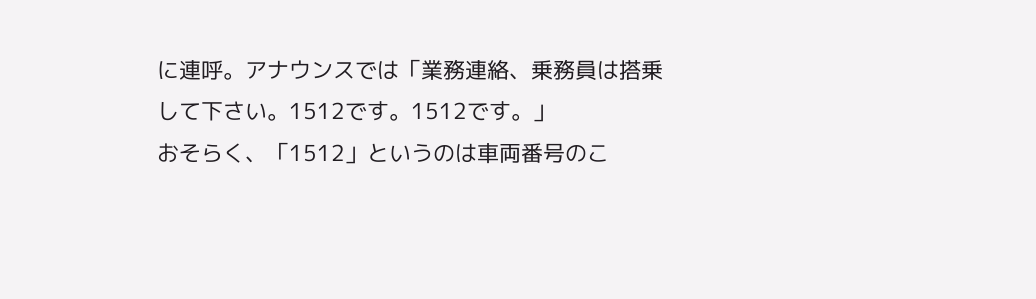に連呼。アナウンスでは「業務連絡、乗務員は搭乗して下さい。1512です。1512です。」
おそらく、「1512」というのは車両番号のこ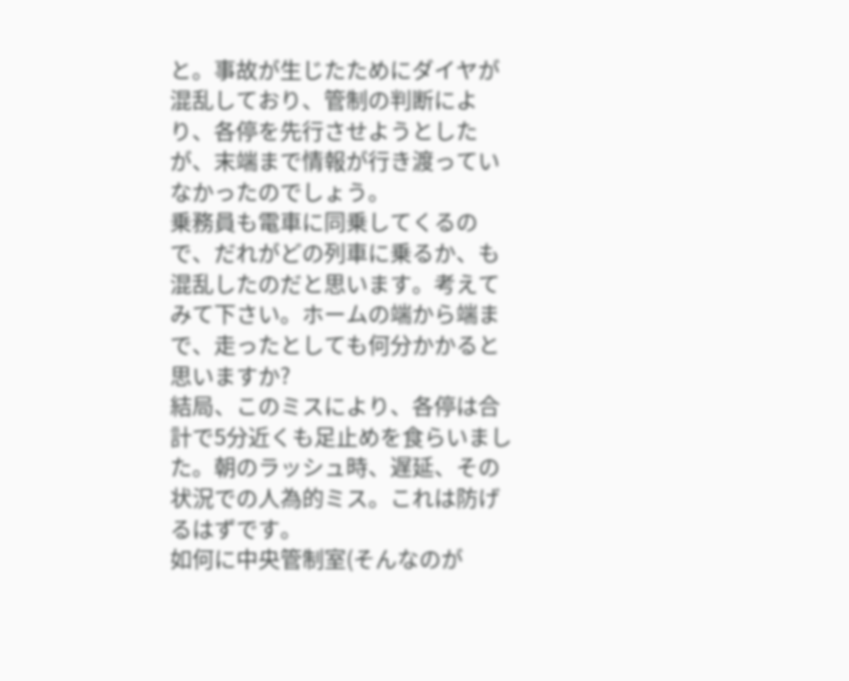と。事故が生じたためにダイヤが混乱しており、管制の判断により、各停を先行させようとしたが、末端まで情報が行き渡っていなかったのでしょう。
乗務員も電車に同乗してくるので、だれがどの列車に乗るか、も混乱したのだと思います。考えてみて下さい。ホームの端から端まで、走ったとしても何分かかると思いますか?
結局、このミスにより、各停は合計で5分近くも足止めを食らいました。朝のラッシュ時、遅延、その状況での人為的ミス。これは防げるはずです。
如何に中央管制室(そんなのが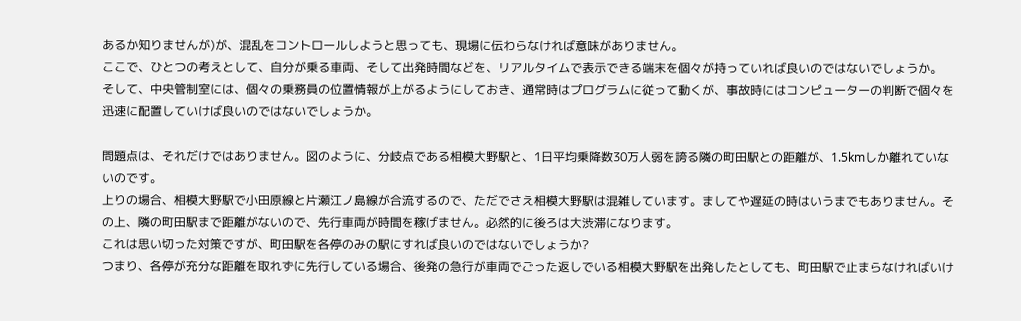あるか知りませんが)が、混乱をコントロールしようと思っても、現場に伝わらなければ意味がありません。
ここで、ひとつの考えとして、自分が乗る車両、そして出発時間などを、リアルタイムで表示できる端末を個々が持っていれば良いのではないでしょうか。
そして、中央管制室には、個々の乗務員の位置情報が上がるようにしておき、通常時はプログラムに従って動くが、事故時にはコンピューターの判断で個々を迅速に配置していけば良いのではないでしょうか。

問題点は、それだけではありません。図のように、分岐点である相模大野駅と、1日平均乗降数30万人弱を誇る隣の町田駅との距離が、1.5kmしか離れていないのです。
上りの場合、相模大野駅で小田原線と片瀬江ノ島線が合流するので、ただでさえ相模大野駅は混雑しています。ましてや遅延の時はいうまでもありません。その上、隣の町田駅まで距離がないので、先行車両が時間を稼げません。必然的に後ろは大渋滞になります。
これは思い切った対策ですが、町田駅を各停のみの駅にすれば良いのではないでしょうか?
つまり、各停が充分な距離を取れずに先行している場合、後発の急行が車両でごった返しでいる相模大野駅を出発したとしても、町田駅で止まらなければいけ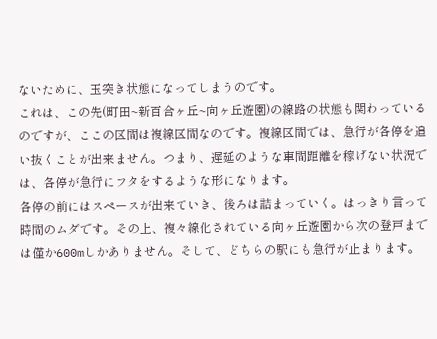ないために、玉突き状態になってしまうのです。
これは、この先(町田~新百合ヶ丘~向ヶ丘遊園)の線路の状態も関わっているのですが、ここの区間は複線区間なのです。複線区間では、急行が各停を追い抜くことが出来ません。つまり、遅延のような車間距離を稼げない状況では、各停が急行にフタをするような形になります。
各停の前にはスペースが出来ていき、後ろは詰まっていく。はっきり言って時間のムダです。その上、複々線化されている向ヶ丘遊園から次の登戸までは僅か600mしかありません。そして、どちらの駅にも急行が止まります。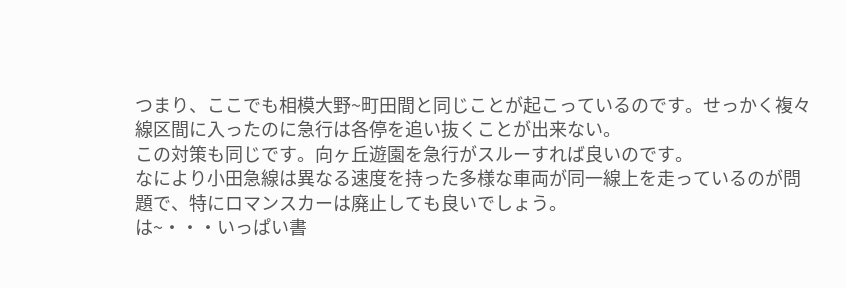つまり、ここでも相模大野~町田間と同じことが起こっているのです。せっかく複々線区間に入ったのに急行は各停を追い抜くことが出来ない。
この対策も同じです。向ヶ丘遊園を急行がスルーすれば良いのです。
なにより小田急線は異なる速度を持った多様な車両が同一線上を走っているのが問題で、特にロマンスカーは廃止しても良いでしょう。
は~・・・いっぱい書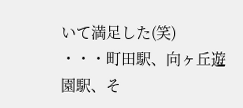いて満足した(笑)
・・・町田駅、向ヶ丘遊園駅、そ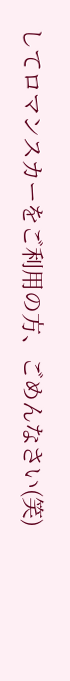してロマンスカーをご利用の方、ごめんなさい(笑)